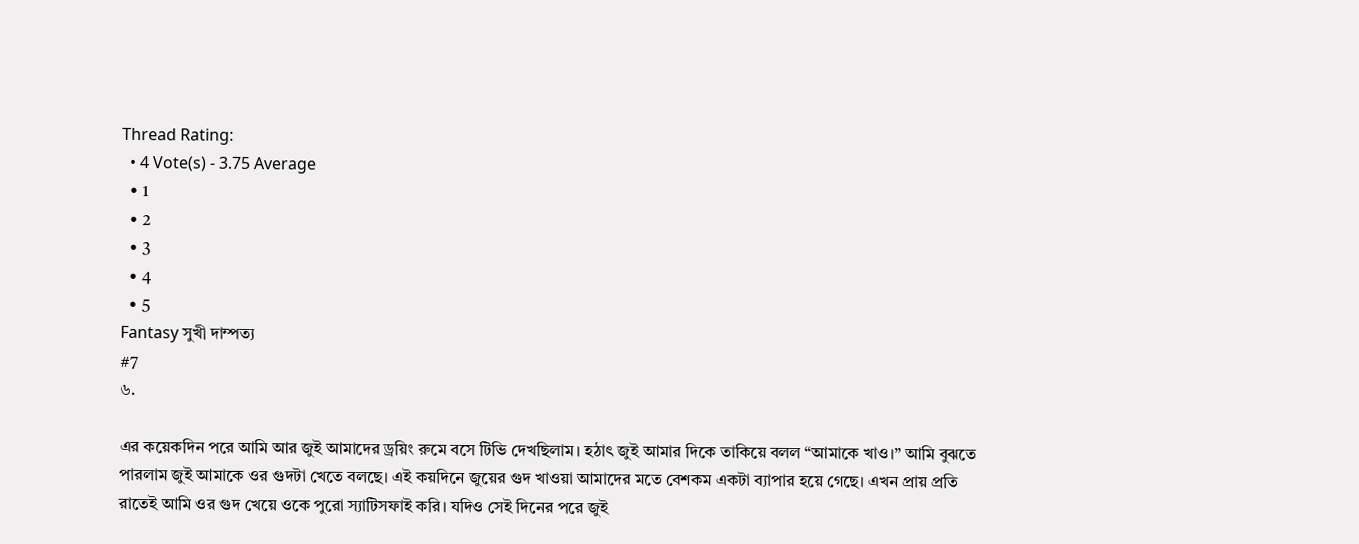Thread Rating:
  • 4 Vote(s) - 3.75 Average
  • 1
  • 2
  • 3
  • 4
  • 5
Fantasy সুখী দাম্পত্য
#7
৬.

এর কয়েকদিন পরে আমি আর জুই আমাদের ড্রয়িং রুমে বসে টিভি দেখছিলাম। হঠাৎ জুই আমার দিকে তাকিয়ে বলল “আমাকে খাও।” আমি বুঝতে পারলাম জুই আমাকে ওর গুদটা খেতে বলছে। এই কয়দিনে জুয়ের গুদ খাওয়া আমাদের মতে বেশকম একটা ব্যাপার হয়ে গেছে। এখন প্রায় প্রতি রাতেই আমি ওর গুদ খেয়ে ওকে পুরো স্যাটিসফাই করি। যদিও সেই দিনের পরে জুই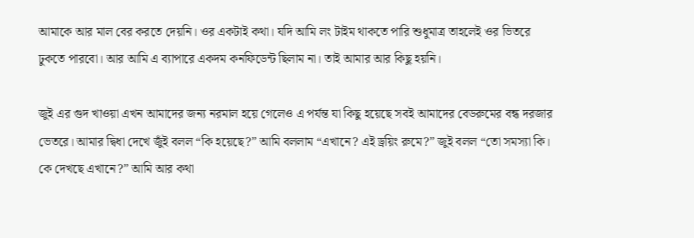আমাকে আর মাল বের করতে দেয়নি। ওর একটাই কথা। যদি আমি লং টাইম থাকতে পারি শুধুমাত্র তাহলেই ওর ভিতরে ঢুকতে পারবো। আর আমি এ ব্যাপারে একদম কনফিডেন্ট ছিলাম না। তাই আমার আর কিছু হয়নি।

জুই এর গুদ খাওয়া এখন আমাদের জন্য নরমাল হয়ে গেলেও এ পর্যন্ত যা কিছু হয়েছে সবই আমাদের বেডরুমের বন্ধ দরজার ভেতরে। আমার দ্বিধা দেখে জুঁই বলল “কি হয়েছে?” আমি বললাম “এখানে? এই ড্রয়িং রুমে?” জুই বলল “তো সমস্যা কি। কে দেখছে এখানে?” আমি আর কথা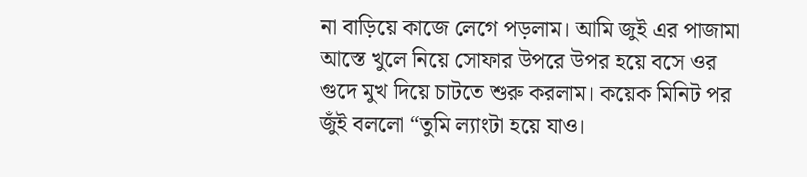না বাড়িয়ে কাজে লেগে পড়লাম। আমি জুই এর পাজামা আস্তে খুলে নিয়ে সোফার উপরে উপর হয়ে বসে ওর গুদে মুখ দিয়ে চাটতে শুরু করলাম। কয়েক মিনিট পর জুঁই বললো “তুমি ল্যাংটা হয়ে যাও।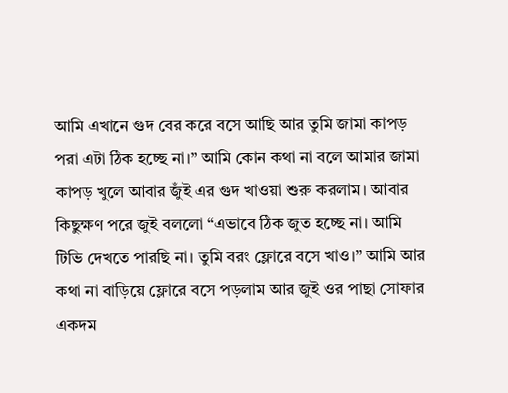আমি এখানে গুদ বের করে বসে আছি আর তুমি জামা কাপড় পরা এটা ঠিক হচ্ছে না।” আমি কোন কথা না বলে আমার জামা কাপড় খুলে আবার জুঁই এর গুদ খাওয়া শুরু করলাম। আবার কিছুক্ষণ পরে জুই বললো “এভাবে ঠিক জুত হচ্ছে না। আমি টিভি দেখতে পারছি না। তুমি বরং ফ্লোরে বসে খাও।” আমি আর কথা না বাড়িয়ে ফ্লোরে বসে পড়লাম আর জুই ওর পাছা সোফার একদম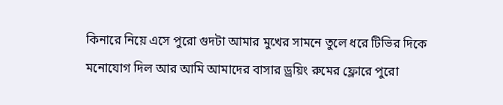কিনারে নিয়ে এসে পুরো গুদটা আমার মুখের সামনে তুলে ধরে টিভির দিকে মনোযোগ দিল আর আমি আমাদের বাসার ড্রয়িং রুমের ফ্লোরে পুরো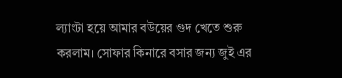ল্যাংটা হয়ে আমার বউয়ের গুদ খেতে শুরু করলাম। সোফার কিনারে বসার জন্য জুই এর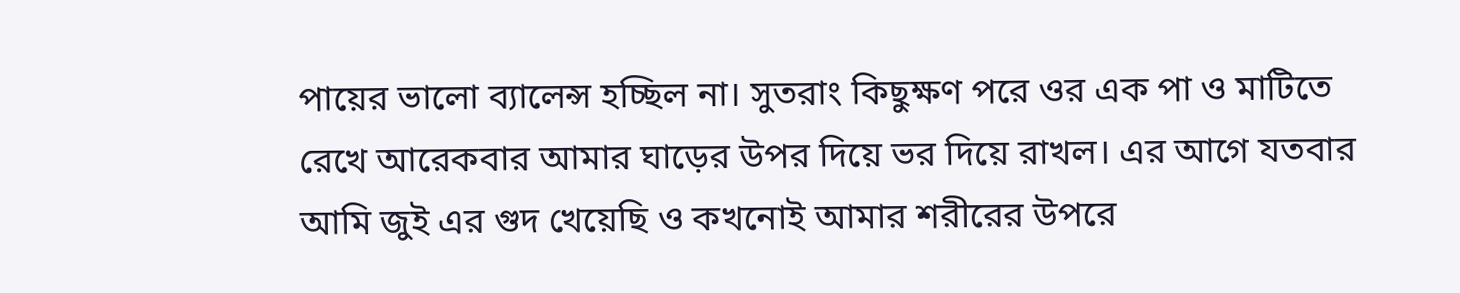পায়ের ভালো ব্যালেন্স হচ্ছিল না। সুতরাং কিছুক্ষণ পরে ওর এক পা ও মাটিতে রেখে আরেকবার আমার ঘাড়ের উপর দিয়ে ভর দিয়ে রাখল। এর আগে যতবার আমি জুই এর গুদ খেয়েছি ও কখনোই আমার শরীরের উপরে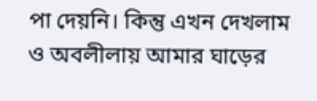পা দেয়নি। কিন্তু এখন দেখলাম ও অবলীলায় আমার ঘাড়ের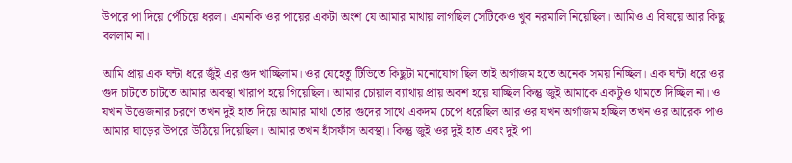উপরে পা দিয়ে পেঁচিয়ে ধরল। এমনকি ওর পায়ের একটা অংশ যে আমার মাথায় লাগছিল সেটিকেও খুব নরমালি নিয়েছিল। আমিও এ বিষয়ে আর কিছু বললাম না।

আমি প্রায় এক ঘন্টা ধরে জুঁই এর গুদ খাচ্ছিলাম। ওর যেহেতু টিভিতে কিছুটা মনোযোগ ছিল তাই অর্গাজম হতে অনেক সময় নিচ্ছিল। এক ঘন্টা ধরে ওর গুদ চাটতে চাটতে আমার অবস্থা খারাপ হয়ে গিয়েছিল। আমার চোয়াল ব্যাথায় প্রায় অবশ হয়ে যাচ্ছিল কিন্তু জুই আমাকে একটুও থামতে দিচ্ছিল না। ও যখন উত্তেজনার চরণে তখন দুই হাত দিয়ে আমার মাথা তোর গুদের সাথে একদম চেপে ধরেছিল আর ওর যখন অর্গাজম হচ্ছিল তখন ওর আরেক পাও আমার ঘাড়ের উপরে উঠিয়ে দিয়েছিল। আমার তখন হাঁসফাঁস অবস্থা। কিন্তু জুই ওর দুই হাত এবং দুই পা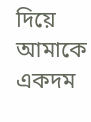দিয়ে আমাকে একদম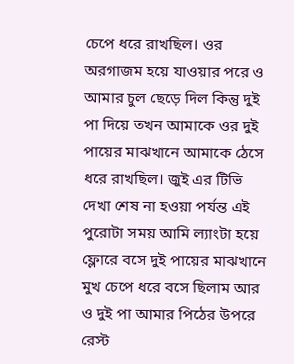চেপে ধরে রাখছিল। ওর অরগাজম হয়ে যাওয়ার পরে ও আমার চুল ছেড়ে দিল কিন্তু দুই পা দিয়ে তখন আমাকে ওর দুই পায়ের মাঝখানে আমাকে ঠেসে ধরে রাখছিল। জুই এর টিভি দেখা শেষ না হওয়া পর্যন্ত এই পুরোটা সময় আমি ল্যাংটা হয়ে ফ্লোরে বসে দুই পায়ের মাঝখানে মুখ চেপে ধরে বসে ছিলাম আর ও দুই পা আমার পিঠের উপরে রেস্ট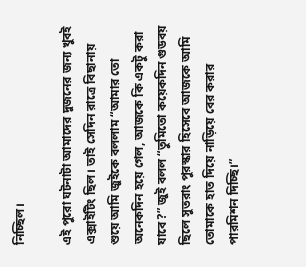নিচ্ছিল।

এই পুরো ঘটনাটা আমাদের দুজনের জন্য খুবই এক্সাইটিং ছিল। তাই সেদিন রাত্রে বিছানায় শুয়ে আমি জুইকে বললাম “আমার তো অনেকদিন হয়ে গেল, আজকে কি একটু করা যাবে?” জুই বলল “তুমিতো কয়েকদিন গুডবয় ছিলে সুতরাং পুরস্কার হিসেবে আজকে আমি তোমাকে হাত দিয়ে নাড়িয়ে বের করার পারমিশন দিচ্ছি।”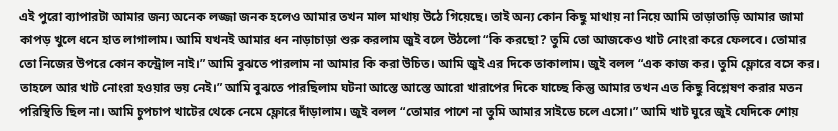এই পুরো ব্যাপারটা আমার জন্য অনেক লজ্জা জনক হলেও আমার তখন মাল মাথায় উঠে গিয়েছে। তাই অন্য কোন কিছু মাথায় না নিয়ে আমি তাড়াতাড়ি আমার জামা কাপড় খুলে ধনে হাত লাগালাম। আমি যখনই আমার ধন নাড়াচাড়া শুরু করলাম জুই বলে উঠলো “কি করছো? তুমি তো আজকেও খাট নোংরা করে ফেলবে। তোমার তো নিজের উপরে কোন কন্ট্রোল নাই।” আমি বুঝতে পারলাম না আমার কি করা উচিত। আমি জুই এর দিকে তাকালাম। জুই বলল “এক কাজ কর। তুমি ফ্লোরে বসে কর। তাহলে আর খাট নোংরা হওয়ার ভয় নেই।” আমি বুঝতে পারছিলাম ঘটনা আস্তে আস্তে আরো খারাপের দিকে যাচ্ছে কিন্তু আমার তখন এত কিছু বিশ্লেষণ করার মতন পরিস্থিতি ছিল না। আমি চুপচাপ খাটের থেকে নেমে ফ্লোরে দাঁড়ালাম। জুই বলল “তোমার পাশে না তুমি আমার সাইডে চলে এসো।” আমি খাট ঘুরে জুই যেদিকে শোয়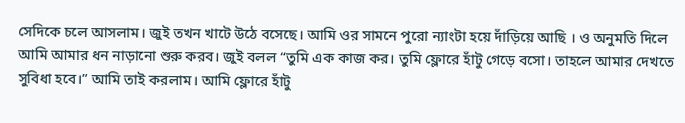সেদিকে চলে আসলাম। জুই তখন খাটে উঠে বসেছে। আমি ওর সামনে পুরো ন্যাংটা হয়ে দাঁড়িয়ে আছি । ও অনুমতি দিলে আমি আমার ধন নাড়ানো শুরু করব। জুই বলল “তুমি এক কাজ কর। তুমি ফ্লোরে হাঁটু গেড়ে বসো। তাহলে আমার দেখতে সুবিধা হবে।” আমি তাই করলাম। আমি ফ্লোরে হাঁটু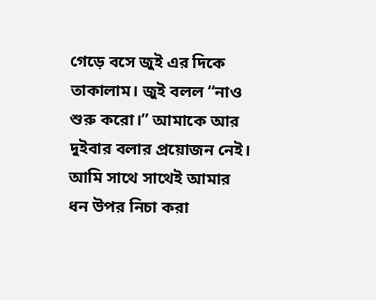গেড়ে বসে জুই এর দিকে তাকালাম। জুই বলল “নাও শুরু করো।” আমাকে আর দুইবার বলার প্রয়োজন নেই। আমি সাথে সাথেই আমার ধন উপর নিচা করা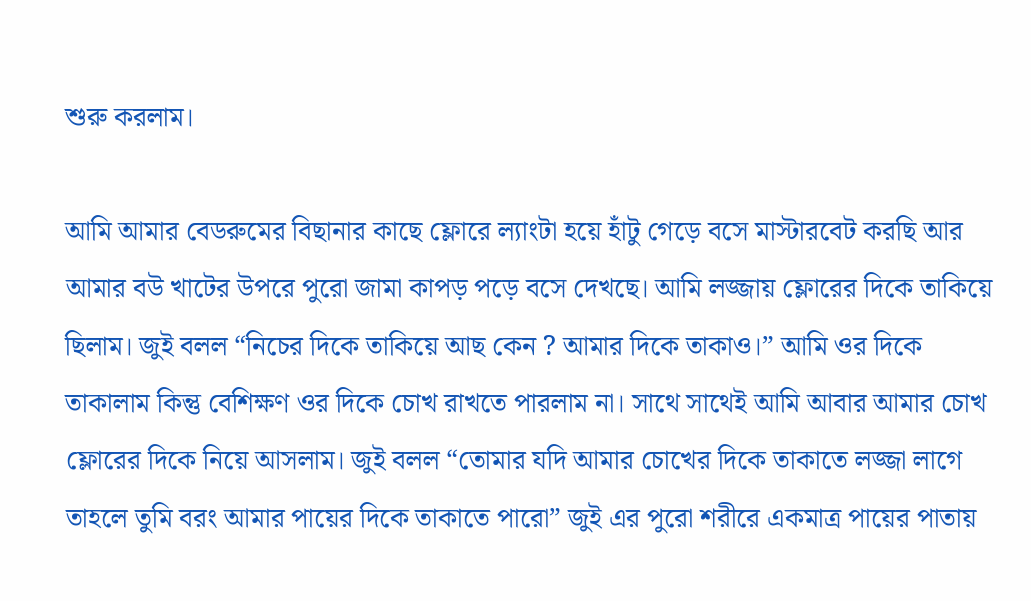শুরু করলাম।

আমি আমার বেডরুমের বিছানার কাছে ফ্লোরে ল্যাংটা হয়ে হাঁটু গেড়ে বসে মাস্টারবেট করছি আর আমার বউ খাটের উপরে পুরো জামা কাপড় পড়ে বসে দেখছে। আমি লজ্জায় ফ্লোরের দিকে তাকিয়ে ছিলাম। জুই বলল “নিচের দিকে তাকিয়ে আছ কেন ? আমার দিকে তাকাও।” আমি ওর দিকে তাকালাম কিন্তু বেশিক্ষণ ওর দিকে চোখ রাখতে পারলাম না। সাথে সাথেই আমি আবার আমার চোখ ফ্লোরের দিকে নিয়ে আসলাম। জুই বলল “তোমার যদি আমার চোখের দিকে তাকাতে লজ্জা লাগে তাহলে তুমি বরং আমার পায়ের দিকে তাকাতে পারো” জুই এর পুরো শরীরে একমাত্র পায়ের পাতায়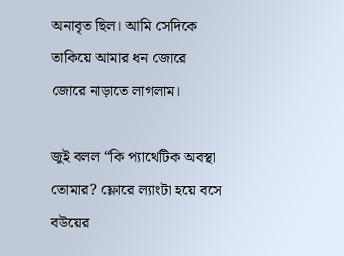অনাবৃত ছিল। আমি সেদিকে তাকিয়ে আমার ধন জোরে জোরে নাড়াতে লাগলাম।

জুই বলল “কি প্যাথেটিক অবস্থা তোমার? ফ্লোরে ল্যাংটা হয়ে বসে বউয়ের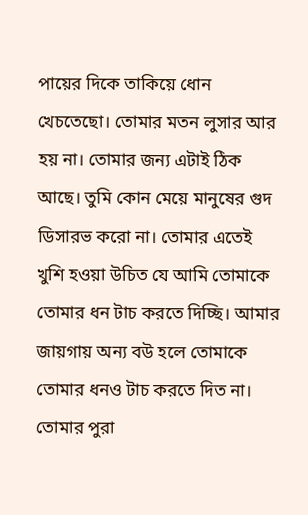পায়ের দিকে তাকিয়ে ধোন খেচতেছো। তোমার মতন লুসার আর হয় না। তোমার জন্য এটাই ঠিক আছে। তুমি কোন মেয়ে মানুষের গুদ ডিসারভ করো না। তোমার এতেই খুশি হওয়া উচিত যে আমি তোমাকে তোমার ধন টাচ করতে দিচ্ছি। আমার জায়গায় অন্য বউ হলে তোমাকে তোমার ধনও টাচ করতে দিত না। তোমার পুরা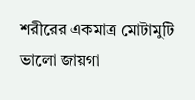শরীরের একমাত্র মোটামুটি ভালো জায়গা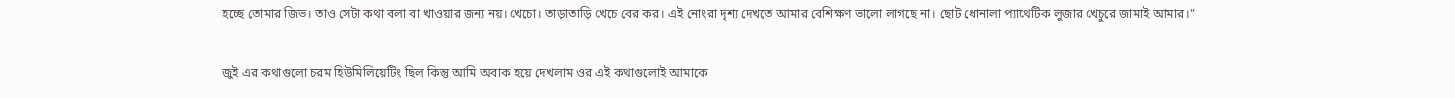হচ্ছে তোমার জিভ। তাও সেটা কথা বলা বা খাওয়ার জন্য নয়। খেচো। তাড়াতাড়ি খেচে বের কর। এই নোংরা দৃশ্য দেখতে আমার বেশিক্ষণ ভালো লাগছে না। ছোট ধোনালা প্যাথেটিক লুজার খেচুরে জামাই আমার।”

জুই এর কথাগুলো চরম হিউমিলিয়েটিং ছিল কিন্তু আমি অবাক হয়ে দেখলাম ওর এই কথাগুলোই আমাকে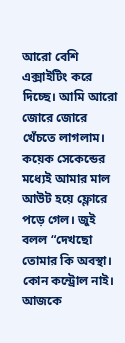আরো বেশি এক্সাইটিং করে দিচ্ছে। আমি আরো জোরে জোরে খেঁচতে লাগলাম। কয়েক সেকেন্ডের মধ্যেই আমার মাল আউট হয়ে ফ্লোরে পড়ে গেল। জুই বলল “দেখছো তোমার কি অবস্থা। কোন কন্ট্রোল নাই। আজকে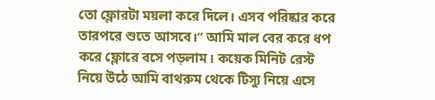তো ফ্লোরটা ময়লা করে দিলে। এসব পরিষ্কার করে তারপরে শুতে আসবে।” আমি মাল বের করে ধপ করে ফ্লোরে বসে পড়লাম। কয়েক মিনিট রেস্ট নিয়ে উঠে আমি বাথরুম থেকে টিস্যু নিয়ে এসে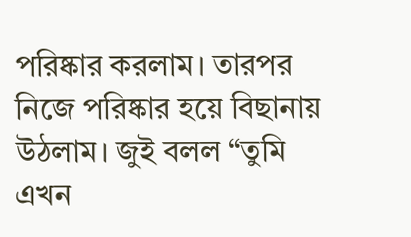পরিষ্কার করলাম। তারপর নিজে পরিষ্কার হয়ে বিছানায় উঠলাম। জুই বলল “তুমি এখন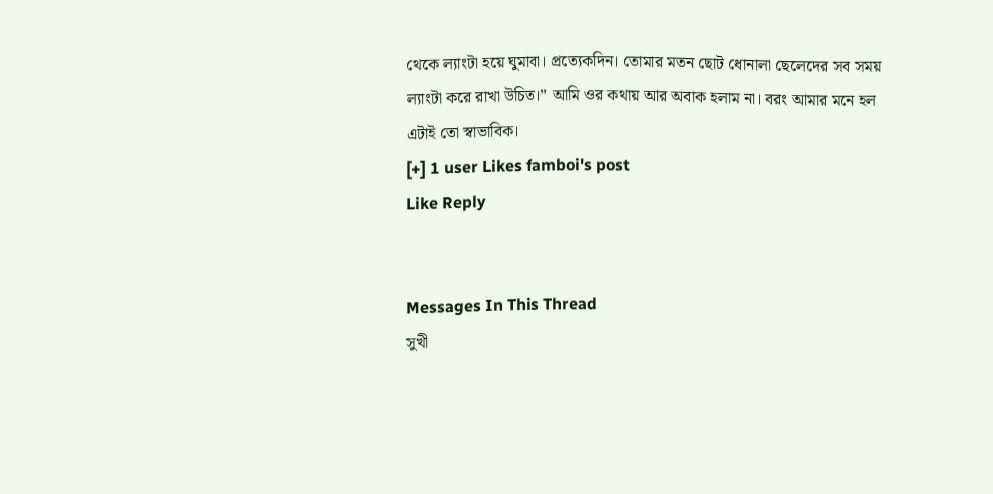থেকে ল্যাংটা হয়ে ঘুমাবা। প্রত্যেকদিন। তোমার মতন ছোট ধোনালা ছেলেদের সব সময় ল্যাংটা করে রাখা উচিত।” আমি ওর কথায় আর অবাক হলাম না। বরং আমার মনে হল এটাই তো স্বাভাবিক।
[+] 1 user Likes famboi's post
Like Reply


Messages In This Thread
সুখী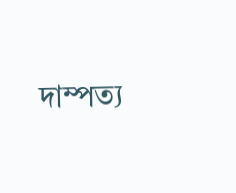দাম্পত্য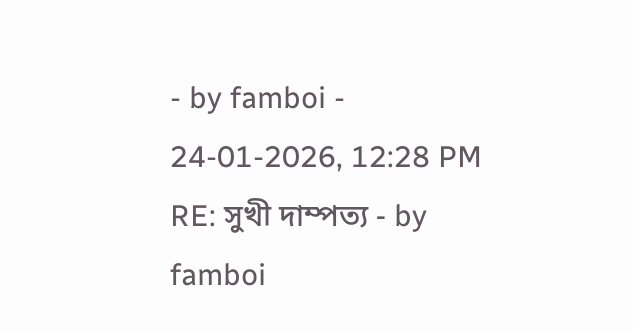- by famboi - 24-01-2026, 12:28 PM
RE: সুখী দাম্পত্য - by famboi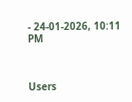- 24-01-2026, 10:11 PM



Users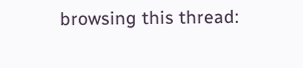browsing this thread: